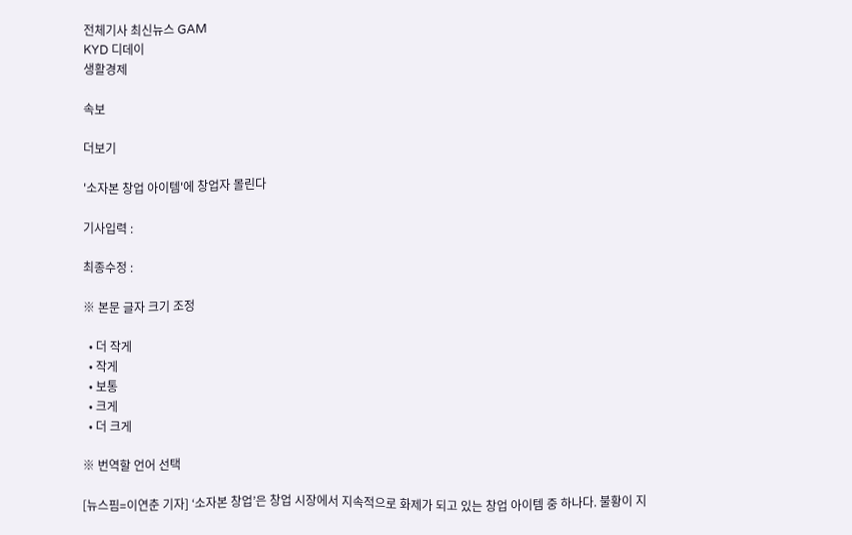전체기사 최신뉴스 GAM
KYD 디데이
생활경제

속보

더보기

'소자본 창업 아이템'에 창업자 몰린다

기사입력 :

최종수정 :

※ 본문 글자 크기 조정

  • 더 작게
  • 작게
  • 보통
  • 크게
  • 더 크게

※ 번역할 언어 선택

[뉴스핌=이연춘 기자] ‘소자본 창업’은 창업 시장에서 지속적으로 화제가 되고 있는 창업 아이템 중 하나다. 불황이 지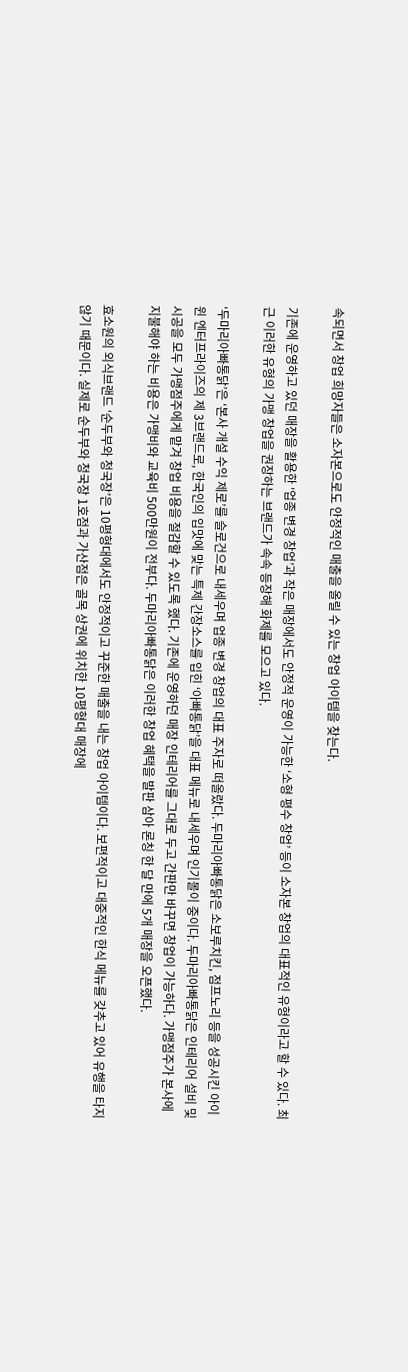속되면서 창업 희망자들은 소자본으로도 안정적인 매출을 올릴 수 있는 창업 아이템을 찾는다.

기존에 운영하고 있던 매장을 활용한 ‘업종 변경 창업’과 작은 매장에서도 안정적 운영이 가능한 ‘소형 평수 창업’ 등이 소자본 창업의 대표적인 유형이라고 할 수 있다. 최근 이러한 유형의 가맹 창업을 권장하는 브랜드가 속속 등장해 화제를 모으고 있다.

‘두마리아빠통닭’은 ‘본사 개설 수익 제로’를 슬로건으로 내세우며 업종 변경 창업의 대표 주자로 떠올랐다. 두마리아빠통닭은 소보루치킨, 점프노리 등을 성공시킨 아이윈 엔터프라이즈의 제 3브랜드로, 한국인의 입맛에 맞는 특제 간장소스를 입힌 ‘아빠통닭’을 대표 메뉴로 내세우며 인기몰이 중이다. 두마리아빠통닭은 인테리어 설비 및 시공을 모두 가맹점주에게 맡겨 창업 비용을 절감할 수 있도록 했다. 기존에 운영하던 매장 인테리어를 그대로 두고 간판만 바꾸면 창업이 가능하다. 가맹점주가 본사에 지불해야 하는 비용은 가맹비와 교육비 500만원이 전부다. 두마리아빠통닭은 이러한 창업 혜택을 발판 삼아 론칭 한 달 만에 5개 매장을 오픈했다.

효소원의 외식브랜드 ‘순두부와 청국장’은 10평형대에서도 안정적이고 꾸준한 매출을 내는 창업 아이템이다. 보편적이고 대중적인 한식 메뉴를 갖추고 있어 유행을 타지 않기 때문이다. 실제로 순두부와 청국장 1호점과 가산점은 골목 상권에 위치한 10평형대 매장에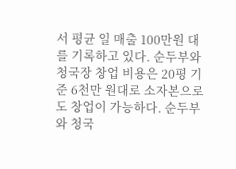서 평균 일 매출 100만원 대를 기록하고 있다. 순두부와 청국장 창업 비용은 20평 기준 6천만 원대로 소자본으로도 창업이 가능하다. 순두부와 청국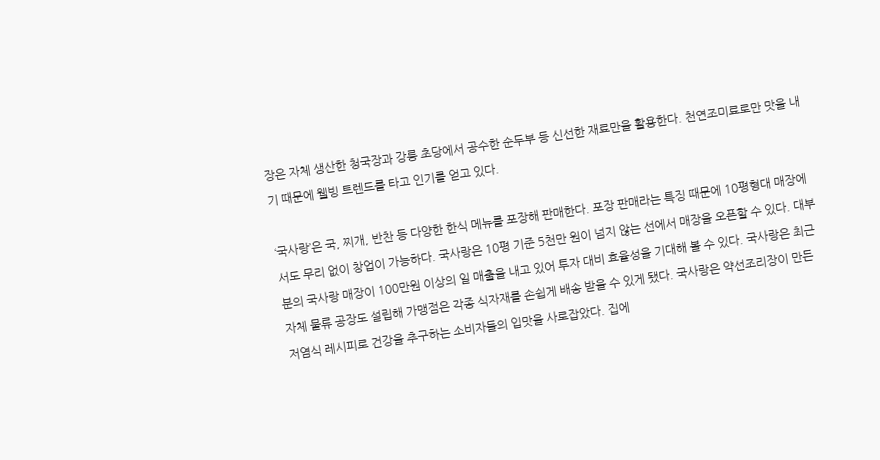장은 자체 생산한 청국장과 강릉 초당에서 공수한 순두부 등 신선한 재료만을 활용한다. 천연조미료로만 맛을 내기 때문에 웰빙 트렌드를 타고 인기를 얻고 있다.

‘국사랑’은 국, 찌개, 반찬 등 다양한 한식 메뉴를 포장해 판매한다. 포장 판매라는 특징 때문에 10평형대 매장에서도 무리 없이 창업이 가능하다. 국사랑은 10평 기준 5천만 원이 넘지 않는 선에서 매장을 오픈할 수 있다. 대부분의 국사랑 매장이 100만원 이상의 일 매출을 내고 있어 투자 대비 효율성을 기대해 볼 수 있다. 국사랑은 최근 자체 물류 공장도 설립해 가맹점은 각종 식자재를 손쉽게 배송 받을 수 있게 됐다. 국사랑은 약선조리장이 만든 저염식 레시피로 건강을 추구하는 소비자들의 입맛을 사로잡았다. 집에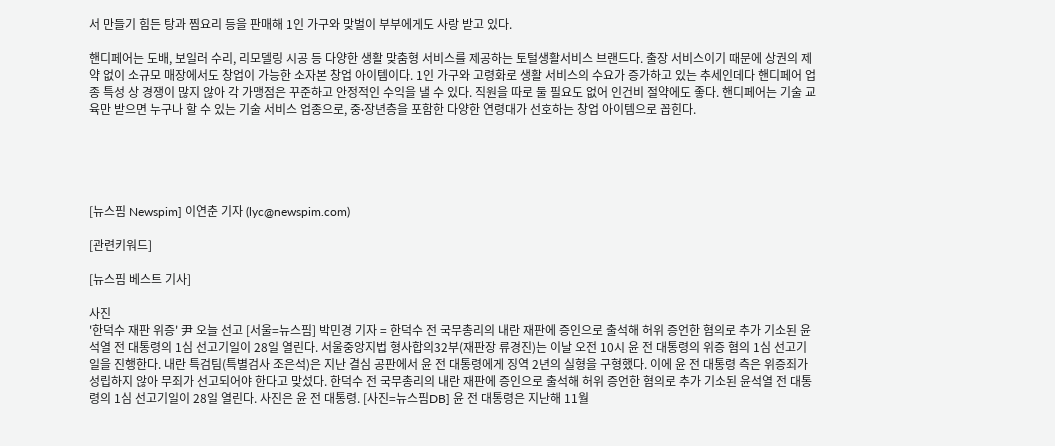서 만들기 힘든 탕과 찜요리 등을 판매해 1인 가구와 맞벌이 부부에게도 사랑 받고 있다.

핸디페어는 도배, 보일러 수리, 리모델링 시공 등 다양한 생활 맞춤형 서비스를 제공하는 토털생활서비스 브랜드다. 출장 서비스이기 때문에 상권의 제약 없이 소규모 매장에서도 창업이 가능한 소자본 창업 아이템이다. 1인 가구와 고령화로 생활 서비스의 수요가 증가하고 있는 추세인데다 핸디페어 업종 특성 상 경쟁이 많지 않아 각 가맹점은 꾸준하고 안정적인 수익을 낼 수 있다. 직원을 따로 둘 필요도 없어 인건비 절약에도 좋다. 핸디페어는 기술 교육만 받으면 누구나 할 수 있는 기술 서비스 업종으로, 중∙장년층을 포함한 다양한 연령대가 선호하는 창업 아이템으로 꼽힌다.





[뉴스핌 Newspim] 이연춘 기자 (lyc@newspim.com)

[관련키워드]

[뉴스핌 베스트 기사]

사진
'한덕수 재판 위증' 尹 오늘 선고 [서울=뉴스핌] 박민경 기자 = 한덕수 전 국무총리의 내란 재판에 증인으로 출석해 허위 증언한 혐의로 추가 기소된 윤석열 전 대통령의 1심 선고기일이 28일 열린다. 서울중앙지법 형사합의32부(재판장 류경진)는 이날 오전 10시 윤 전 대통령의 위증 혐의 1심 선고기일을 진행한다. 내란 특검팀(특별검사 조은석)은 지난 결심 공판에서 윤 전 대통령에게 징역 2년의 실형을 구형했다. 이에 윤 전 대통령 측은 위증죄가 성립하지 않아 무죄가 선고되어야 한다고 맞섰다. 한덕수 전 국무총리의 내란 재판에 증인으로 출석해 허위 증언한 혐의로 추가 기소된 윤석열 전 대통령의 1심 선고기일이 28일 열린다. 사진은 윤 전 대통령. [사진=뉴스핌DB] 윤 전 대통령은 지난해 11월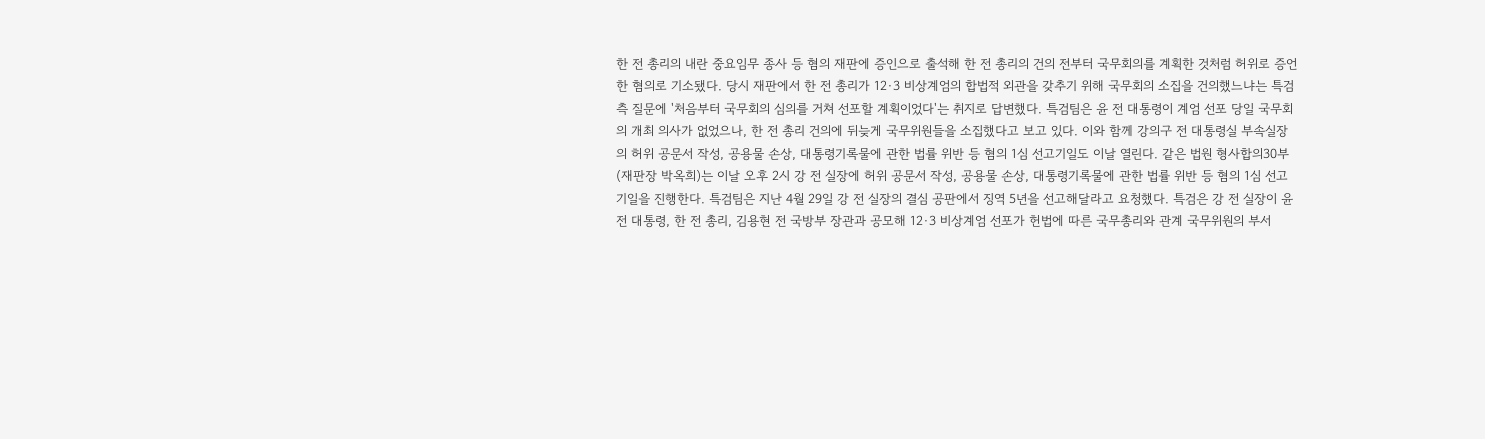한 전 총리의 내란 중요임무 종사 등 혐의 재판에 증인으로 출석해 한 전 총리의 건의 전부터 국무회의를 계획한 것처럼 허위로 증언한 혐의로 기소됐다. 당시 재판에서 한 전 총리가 12·3 비상계엄의 합법적 외관을 갖추기 위해 국무회의 소집을 건의했느냐는 특검 측 질문에 '처음부터 국무회의 심의를 거쳐 선포할 계획이었다'는 취지로 답변했다. 특검팀은 윤 전 대통령이 계엄 선포 당일 국무회의 개최 의사가 없었으나, 한 전 총리 건의에 뒤늦게 국무위원들을 소집했다고 보고 있다. 이와 함께 강의구 전 대통령실 부속실장의 허위 공문서 작성, 공용물 손상, 대통령기록물에 관한 법률 위반 등 혐의 1심 선고기일도 이날 열린다. 같은 법원 형사합의30부(재판장 박옥희)는 이날 오후 2시 강 전 실장에 허위 공문서 작성, 공용물 손상, 대통령기록물에 관한 법률 위반 등 혐의 1심 선고기일을 진행한다. 특검팀은 지난 4월 29일 강 전 실장의 결심 공판에서 징역 5년을 선고해달라고 요청했다. 특검은 강 전 실장이 윤 전 대통령, 한 전 총리, 김용현 전 국방부 장관과 공모해 12·3 비상계엄 선포가 헌법에 따른 국무총리와 관계 국무위원의 부서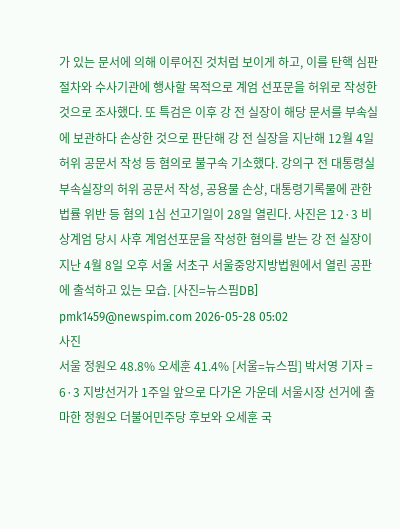가 있는 문서에 의해 이루어진 것처럼 보이게 하고, 이를 탄핵 심판 절차와 수사기관에 행사할 목적으로 계엄 선포문을 허위로 작성한 것으로 조사했다. 또 특검은 이후 강 전 실장이 해당 문서를 부속실에 보관하다 손상한 것으로 판단해 강 전 실장을 지난해 12월 4일 허위 공문서 작성 등 혐의로 불구속 기소했다. 강의구 전 대통령실 부속실장의 허위 공문서 작성, 공용물 손상, 대통령기록물에 관한 법률 위반 등 혐의 1심 선고기일이 28일 열린다. 사진은 12·3 비상계엄 당시 사후 계엄선포문을 작성한 혐의를 받는 강 전 실장이 지난 4월 8일 오후 서울 서초구 서울중앙지방법원에서 열린 공판에 출석하고 있는 모습. [사진=뉴스핌DB] pmk1459@newspim.com 2026-05-28 05:02
사진
서울 정원오 48.8% 오세훈 41.4% [서울=뉴스핌] 박서영 기자 = 6·3 지방선거가 1주일 앞으로 다가온 가운데 서울시장 선거에 출마한 정원오 더불어민주당 후보와 오세훈 국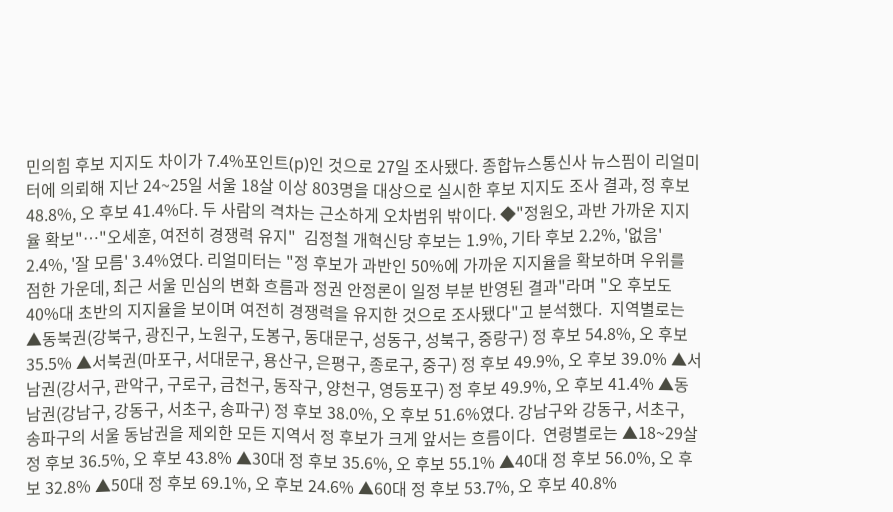민의힘 후보 지지도 차이가 7.4%포인트(p)인 것으로 27일 조사됐다. 종합뉴스통신사 뉴스핌이 리얼미터에 의뢰해 지난 24~25일 서울 18살 이상 803명을 대상으로 실시한 후보 지지도 조사 결과, 정 후보 48.8%, 오 후보 41.4%다. 두 사람의 격차는 근소하게 오차범위 밖이다. ◆"정원오, 과반 가까운 지지율 확보"…"오세훈, 여전히 경쟁력 유지"  김정철 개혁신당 후보는 1.9%, 기타 후보 2.2%, '없음' 2.4%, '잘 모름' 3.4%였다. 리얼미터는 "정 후보가 과반인 50%에 가까운 지지율을 확보하며 우위를 점한 가운데, 최근 서울 민심의 변화 흐름과 정권 안정론이 일정 부분 반영된 결과"라며 "오 후보도 40%대 초반의 지지율을 보이며 여전히 경쟁력을 유지한 것으로 조사됐다"고 분석했다.  지역별로는 ▲동북권(강북구, 광진구, 노원구, 도봉구, 동대문구, 성동구, 성북구, 중랑구) 정 후보 54.8%, 오 후보 35.5% ▲서북권(마포구, 서대문구, 용산구, 은평구, 종로구, 중구) 정 후보 49.9%, 오 후보 39.0% ▲서남권(강서구, 관악구, 구로구, 금천구, 동작구, 양천구, 영등포구) 정 후보 49.9%, 오 후보 41.4% ▲동남권(강남구, 강동구, 서초구, 송파구) 정 후보 38.0%, 오 후보 51.6%였다. 강남구와 강동구, 서초구, 송파구의 서울 동남권을 제외한 모든 지역서 정 후보가 크게 앞서는 흐름이다.  연령별로는 ▲18~29살 정 후보 36.5%, 오 후보 43.8% ▲30대 정 후보 35.6%, 오 후보 55.1% ▲40대 정 후보 56.0%, 오 후보 32.8% ▲50대 정 후보 69.1%, 오 후보 24.6% ▲60대 정 후보 53.7%, 오 후보 40.8%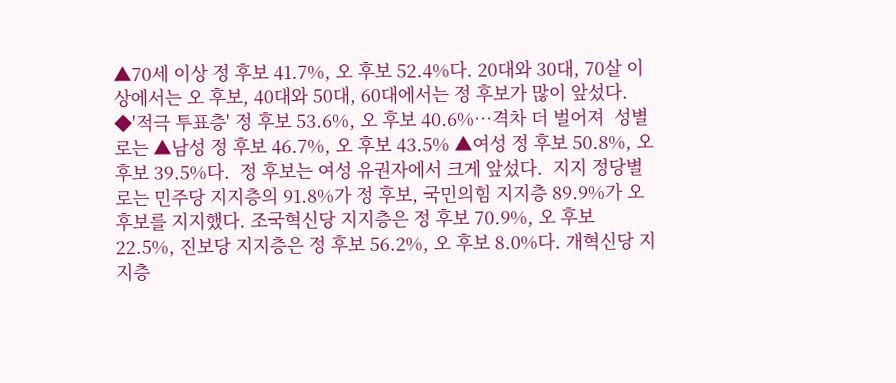▲70세 이상 정 후보 41.7%, 오 후보 52.4%다. 20대와 30대, 70살 이상에서는 오 후보, 40대와 50대, 60대에서는 정 후보가 많이 앞섰다.  ◆'적극 투표층' 정 후보 53.6%, 오 후보 40.6%…격차 더 벌어져  성별로는 ▲남성 정 후보 46.7%, 오 후보 43.5% ▲여성 정 후보 50.8%, 오 후보 39.5%다.  정 후보는 여성 유권자에서 크게 앞섰다.  지지 정당별로는 민주당 지지층의 91.8%가 정 후보, 국민의힘 지지층 89.9%가 오 후보를 지지했다. 조국혁신당 지지층은 정 후보 70.9%, 오 후보 22.5%, 진보당 지지층은 정 후보 56.2%, 오 후보 8.0%다. 개혁신당 지지층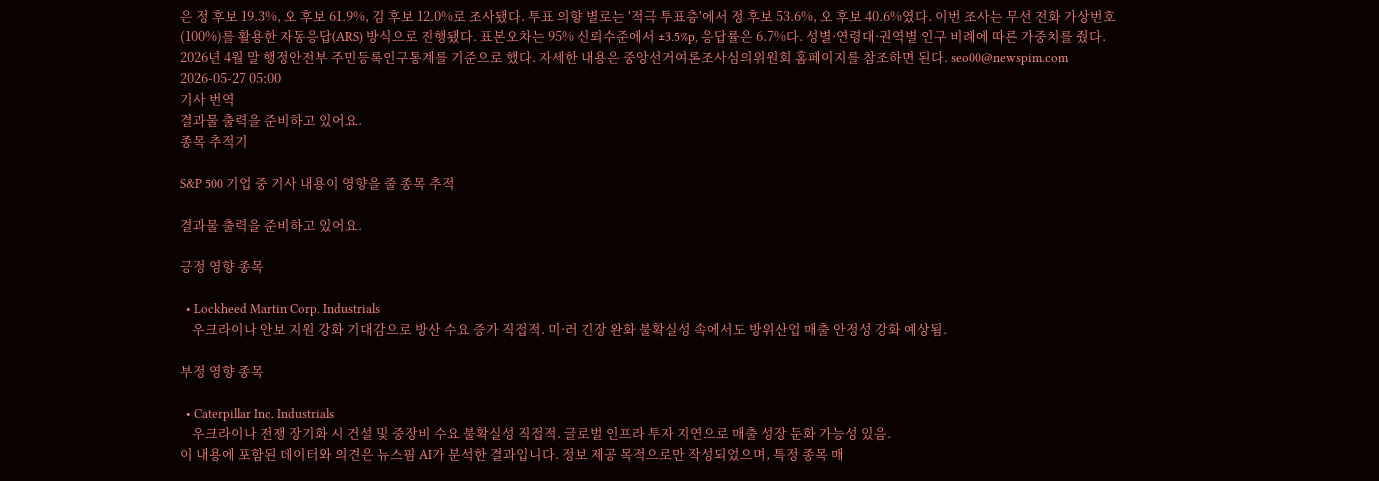은 정 후보 19.3%, 오 후보 61.9%, 김 후보 12.0%로 조사됐다. 투표 의향 별로는 '적극 투표층'에서 정 후보 53.6%, 오 후보 40.6%였다. 이번 조사는 무선 전화 가상번호(100%)를 활용한 자동응답(ARS) 방식으로 진행됐다. 표본오차는 95% 신뢰수준에서 ±3.5%p, 응답률은 6.7%다. 성별·연령대·권역별 인구 비례에 따른 가중치를 줬다. 2026년 4월 말 행정안전부 주민등록인구통계를 기준으로 했다. 자세한 내용은 중앙선거여론조사심의위원회 홈페이지를 참조하면 된다. seo00@newspim.com 2026-05-27 05:00
기사 번역
결과물 출력을 준비하고 있어요.
종목 추적기

S&P 500 기업 중 기사 내용이 영향을 줄 종목 추적

결과물 출력을 준비하고 있어요.

긍정 영향 종목

  • Lockheed Martin Corp. Industrials
    우크라이나 안보 지원 강화 기대감으로 방산 수요 증가 직접적. 미·러 긴장 완화 불확실성 속에서도 방위산업 매출 안정성 강화 예상됨.

부정 영향 종목

  • Caterpillar Inc. Industrials
    우크라이나 전쟁 장기화 시 건설 및 중장비 수요 불확실성 직접적. 글로벌 인프라 투자 지연으로 매출 성장 둔화 가능성 있음.
이 내용에 포함된 데이터와 의견은 뉴스핌 AI가 분석한 결과입니다. 정보 제공 목적으로만 작성되었으며, 특정 종목 매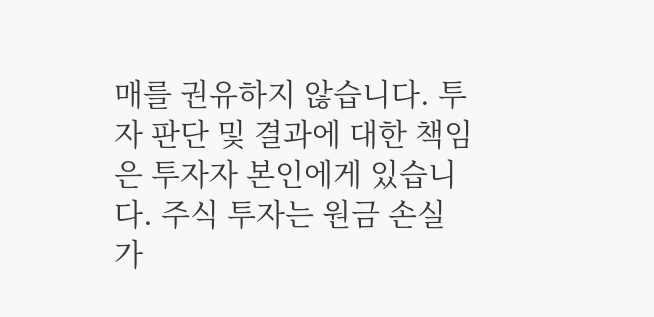매를 권유하지 않습니다. 투자 판단 및 결과에 대한 책임은 투자자 본인에게 있습니다. 주식 투자는 원금 손실 가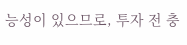능성이 있으므로, 투자 전 충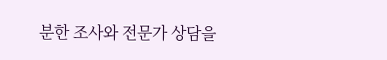분한 조사와 전문가 상담을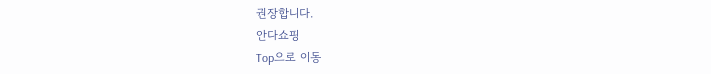권장합니다.
안다쇼핑
Top으로 이동